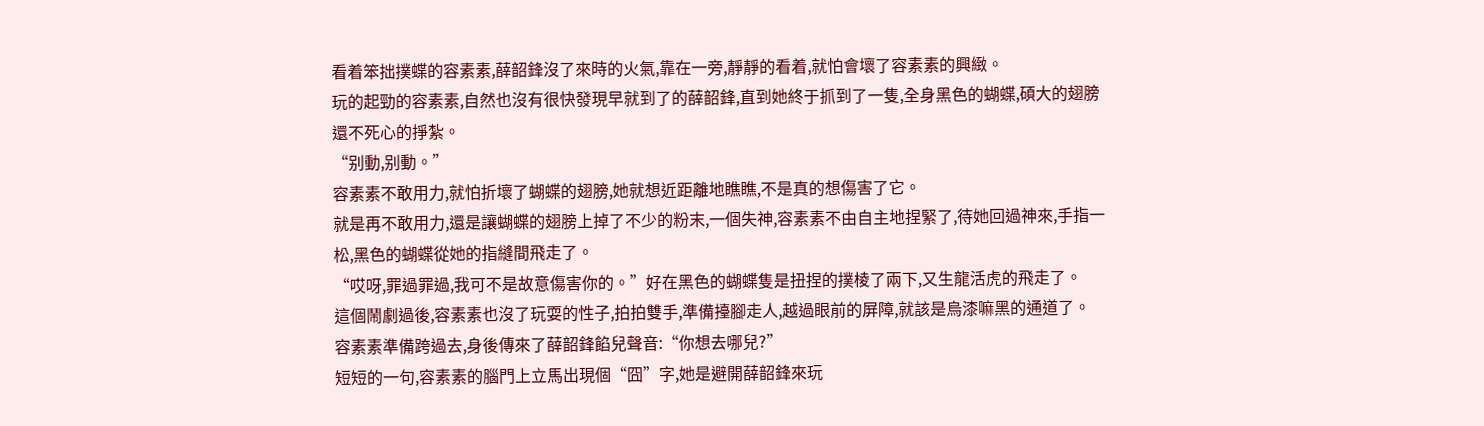看着笨拙撲蝶的容素素,薛韶鋒沒了來時的火氣,靠在一旁,靜靜的看着,就怕會壞了容素素的興緻。
玩的起勁的容素素,自然也沒有很快發現早就到了的薛韶鋒,直到她終于抓到了一隻,全身黑色的蝴蝶,碩大的翅膀還不死心的掙紮。
“别動,别動。”
容素素不敢用力,就怕折壞了蝴蝶的翅膀,她就想近距離地瞧瞧,不是真的想傷害了它。
就是再不敢用力,還是讓蝴蝶的翅膀上掉了不少的粉末,一個失神,容素素不由自主地捏緊了,待她回過神來,手指一松,黑色的蝴蝶從她的指縫間飛走了。
“哎呀,罪過罪過,我可不是故意傷害你的。”好在黑色的蝴蝶隻是扭捏的撲棱了兩下,又生龍活虎的飛走了。
這個鬧劇過後,容素素也沒了玩耍的性子,拍拍雙手,準備擡腳走人,越過眼前的屏障,就該是烏漆嘛黑的通道了。
容素素準備跨過去,身後傳來了薛韶鋒餡兒聲音:“你想去哪兒?”
短短的一句,容素素的腦門上立馬出現個“囧”字,她是避開薛韶鋒來玩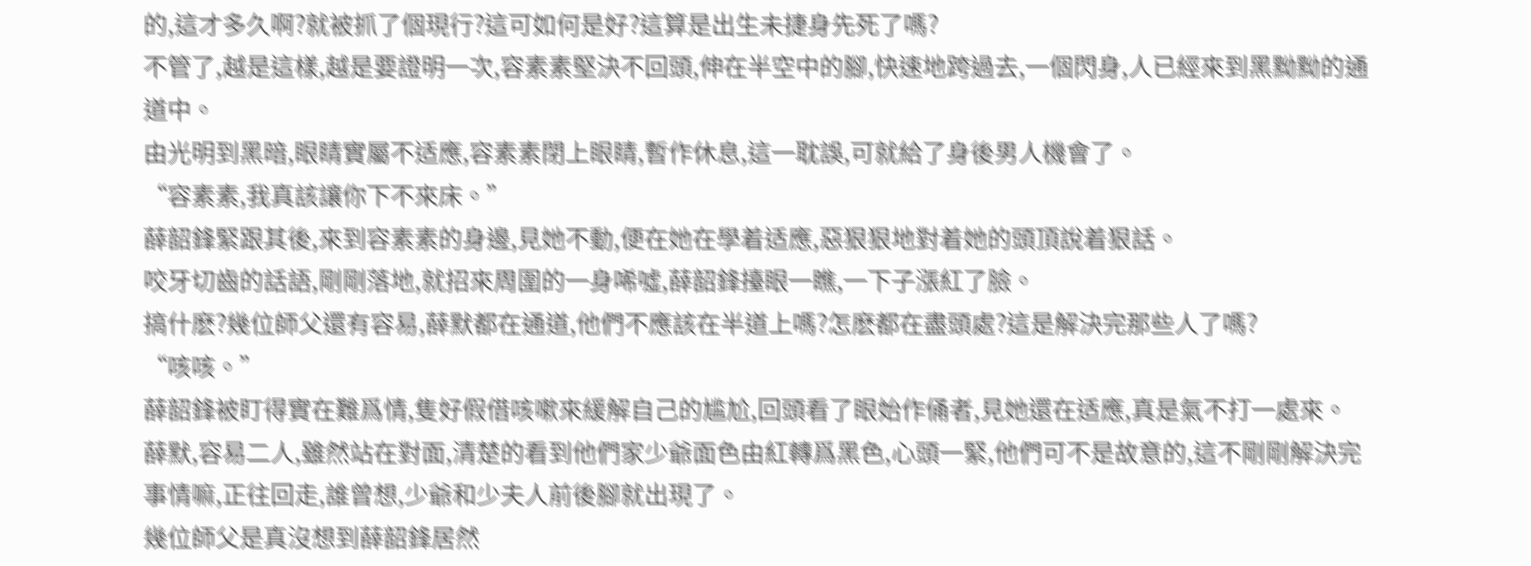的,這才多久啊?就被抓了個現行?這可如何是好?這算是出生未捷身先死了嗎?
不管了,越是這樣,越是要證明一次,容素素堅決不回頭,伸在半空中的腳,快速地跨過去,一個閃身,人已經來到黑黝黝的通道中。
由光明到黑暗,眼睛實屬不适應,容素素閉上眼睛,暫作休息,這一耽誤,可就給了身後男人機會了。
“容素素,我真該讓你下不來床。”
薛韶鋒緊跟其後,來到容素素的身邊,見她不動,便在她在學着适應,惡狠狠地對着她的頭頂說着狠話。
咬牙切齒的話語,剛剛落地,就招來周圍的一身唏噓,薛韶鋒擡眼一瞧,一下子漲紅了臉。
搞什麽?幾位師父還有容易,薛默都在通道,他們不應該在半道上嗎?怎麽都在盡頭處?這是解決完那些人了嗎?
“咳咳。”
薛韶鋒被盯得實在難爲情,隻好假借咳嗽來緩解自己的尴尬,回頭看了眼始作俑者,見她還在适應,真是氣不打一處來。
薛默,容易二人,雖然站在對面,清楚的看到他們家少爺面色由紅轉爲黑色,心頭一緊,他們可不是故意的,這不剛剛解決完事情嘛,正往回走,誰曾想,少爺和少夫人前後腳就出現了。
幾位師父是真沒想到薛韶鋒居然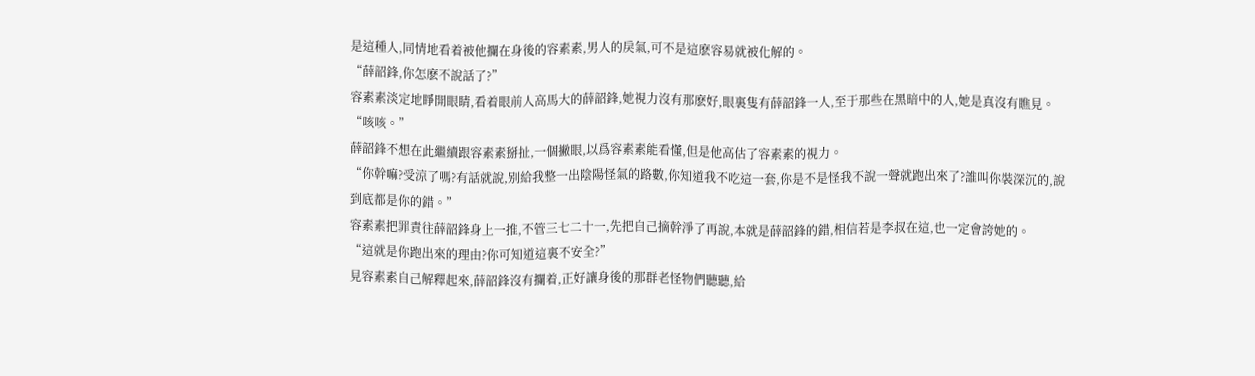是這種人,同情地看着被他攔在身後的容素素,男人的戾氣,可不是這麽容易就被化解的。
“薛韶鋒,你怎麽不說話了?”
容素素淡定地睜開眼睛,看着眼前人高馬大的薛韶鋒,她視力沒有那麽好,眼裏隻有薛韶鋒一人,至于那些在黑暗中的人,她是真沒有瞧見。
“咳咳。”
薛韶鋒不想在此繼續跟容素素掰扯,一個撇眼,以爲容素素能看懂,但是他高估了容素素的視力。
“你幹嘛?受涼了嗎?有話就說,别給我整一出陰陽怪氣的路數,你知道我不吃這一套,你是不是怪我不說一聲就跑出來了?誰叫你裝深沉的,說到底都是你的錯。”
容素素把罪責往薛韶鋒身上一推,不管三七二十一,先把自己摘幹淨了再說,本就是薛韶鋒的錯,相信若是李叔在這,也一定會誇她的。
“這就是你跑出來的理由?你可知道這裏不安全?”
見容素素自己解釋起來,薛韶鋒沒有攔着,正好讓身後的那群老怪物們聽聽,給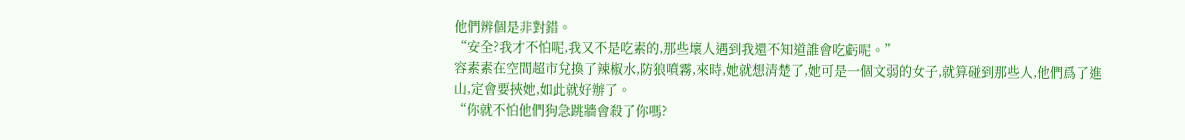他們辨個是非對錯。
“安全?我才不怕呢,我又不是吃素的,那些壞人遇到我還不知道誰會吃虧呢。”
容素素在空間超市兌換了辣椒水,防狼噴霧,來時,她就想清楚了,她可是一個文弱的女子,就算碰到那些人,他們爲了進山,定會要挾她,如此就好辦了。
“你就不怕他們狗急跳牆會殺了你嗎?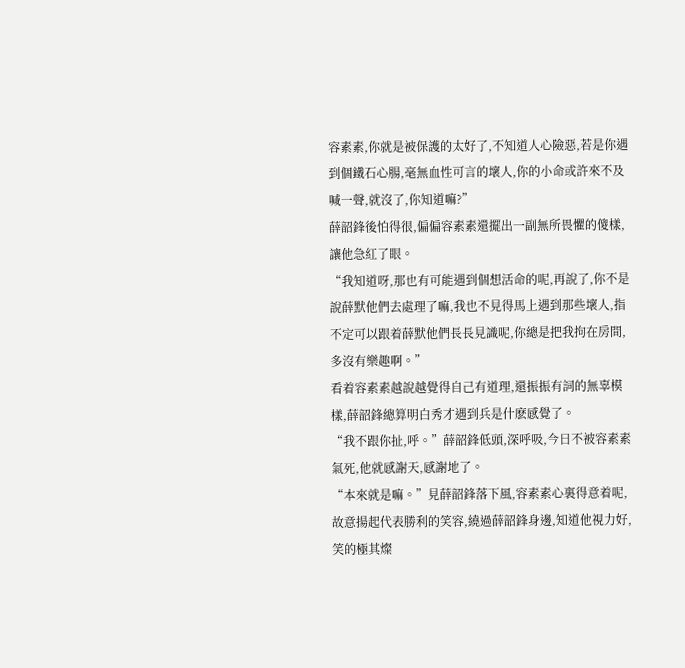容素素,你就是被保護的太好了,不知道人心險惡,若是你遇到個鐵石心腸,毫無血性可言的壞人,你的小命或許來不及喊一聲,就沒了,你知道嘛?”
薛韶鋒後怕得很,偏偏容素素還擺出一副無所畏懼的傻樣,讓他急紅了眼。
“我知道呀,那也有可能遇到個想活命的呢,再說了,你不是說薛默他們去處理了嘛,我也不見得馬上遇到那些壞人,指不定可以跟着薛默他們長長見識呢,你總是把我拘在房間,多沒有樂趣啊。”
看着容素素越說越覺得自己有道理,還振振有詞的無辜模樣,薛韶鋒總算明白秀才遇到兵是什麽感覺了。
“我不跟你扯,呼。”薛韶鋒低頭,深呼吸,今日不被容素素氣死,他就感謝天,感謝地了。
“本來就是嘛。”見薛韶鋒落下風,容素素心裏得意着呢,故意揚起代表勝利的笑容,繞過薛韶鋒身邊,知道他視力好,笑的極其燦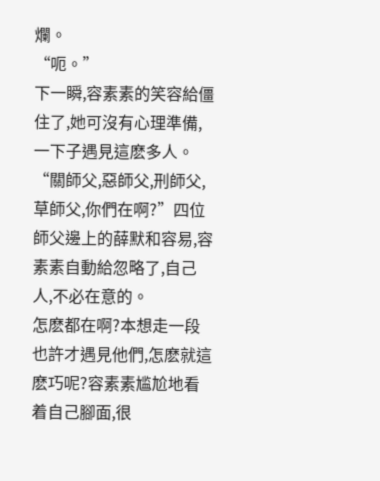爛。
“呃。”
下一瞬,容素素的笑容給僵住了,她可沒有心理準備,一下子遇見這麽多人。
“關師父,惡師父,刑師父,草師父,你們在啊?”四位師父邊上的薛默和容易,容素素自動給忽略了,自己人,不必在意的。
怎麽都在啊?本想走一段也許才遇見他們,怎麽就這麽巧呢?容素素尴尬地看着自己腳面,很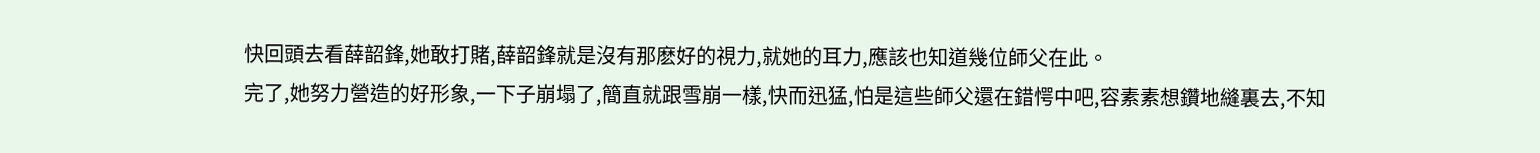快回頭去看薛韶鋒,她敢打賭,薛韶鋒就是沒有那麽好的視力,就她的耳力,應該也知道幾位師父在此。
完了,她努力營造的好形象,一下子崩塌了,簡直就跟雪崩一樣,快而迅猛,怕是這些師父還在錯愕中吧,容素素想鑽地縫裏去,不知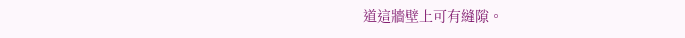道這牆壁上可有縫隙。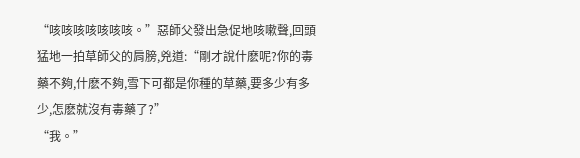“咳咳咳咳咳咳咳。”惡師父發出急促地咳嗽聲,回頭猛地一拍草師父的肩膀,兇道:“剛才說什麽呢?你的毒藥不夠,什麽不夠,雪下可都是你種的草藥,要多少有多少,怎麽就沒有毒藥了?”
“我。”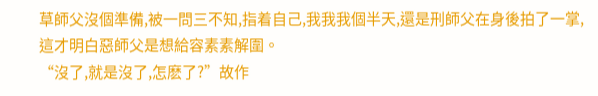草師父沒個準備,被一問三不知,指着自己,我我我個半天,還是刑師父在身後拍了一掌,這才明白惡師父是想給容素素解圍。
“沒了,就是沒了,怎麽了?”故作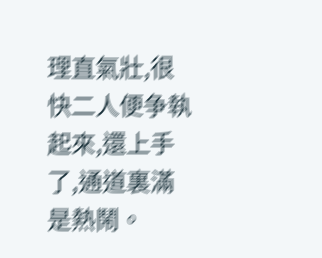理直氣壯,很快二人便争執起來,還上手了,通道裏滿是熱鬧。